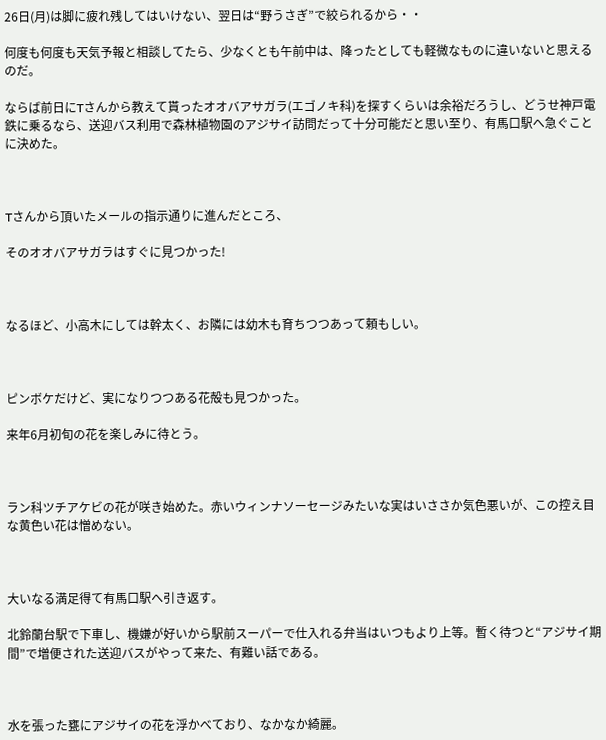26日(月)は脚に疲れ残してはいけない、翌日は“野うさぎ”で絞られるから・・

何度も何度も天気予報と相談してたら、少なくとも午前中は、降ったとしても軽微なものに違いないと思えるのだ。

ならば前日にTさんから教えて貰ったオオバアサガラ(エゴノキ科)を探すくらいは余裕だろうし、どうせ神戸電鉄に乗るなら、送迎バス利用で森林植物園のアジサイ訪問だって十分可能だと思い至り、有馬口駅へ急ぐことに決めた。



Tさんから頂いたメールの指示通りに進んだところ、

そのオオバアサガラはすぐに見つかった!



なるほど、小高木にしては幹太く、お隣には幼木も育ちつつあって頼もしい。



ピンボケだけど、実になりつつある花殻も見つかった。

来年6月初旬の花を楽しみに待とう。



ラン科ツチアケビの花が咲き始めた。赤いウィンナソーセージみたいな実はいささか気色悪いが、この控え目な黄色い花は憎めない。



大いなる満足得て有馬口駅へ引き返す。

北鈴蘭台駅で下車し、機嫌が好いから駅前スーパーで仕入れる弁当はいつもより上等。暫く待つと“アジサイ期間”で増便された送迎バスがやって来た、有難い話である。



水を張った甕にアジサイの花を浮かべており、なかなか綺麗。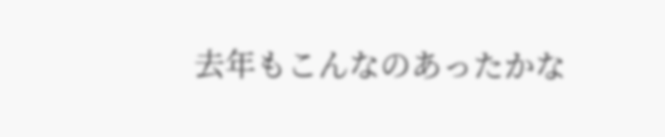去年もこんなのあったかな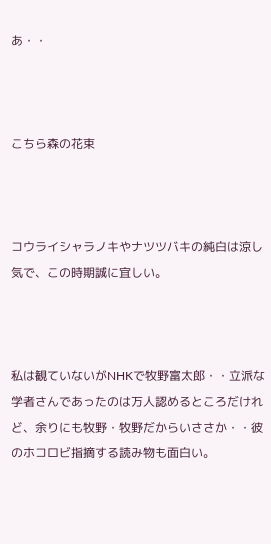あ・・



こちら森の花束



コウライシャラノキやナツツバキの純白は涼し気で、この時期誠に宜しい。



私は観ていないがNHKで牧野富太郎・・立派な学者さんであったのは万人認めるところだけれど、余りにも牧野・牧野だからいささか・・彼のホコロビ指摘する読み物も面白い。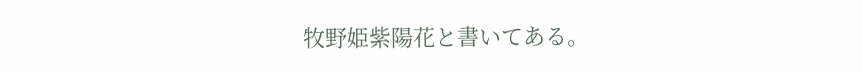牧野姫紫陽花と書いてある。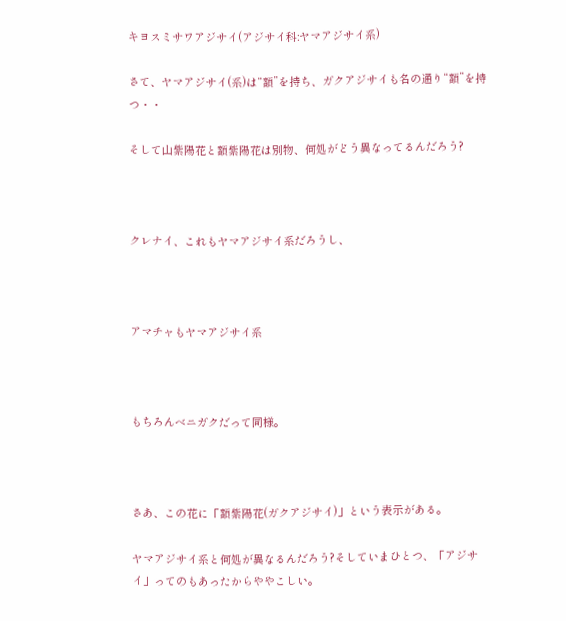キヨスミサワアジサイ(アジサイ科:ヤマアジサイ系)

さて、ヤマアジサイ(系)は“額”を持ち、ガクアジサイも名の通り“額”を持つ・・

そして山紫陽花と額紫陽花は別物、何処がどう異なってるんだろう?



クレナイ、これもヤマアジサイ系だろうし、



アマチャもヤマアジサイ系



もちろんベニガクだって同様。



さあ、この花に「額紫陽花(ガクアジサイ)」という表示がある。

ヤマアジサイ系と何処が異なるんだろう?そしていまひとつ、「アジサイ」ってのもあったからややこしい。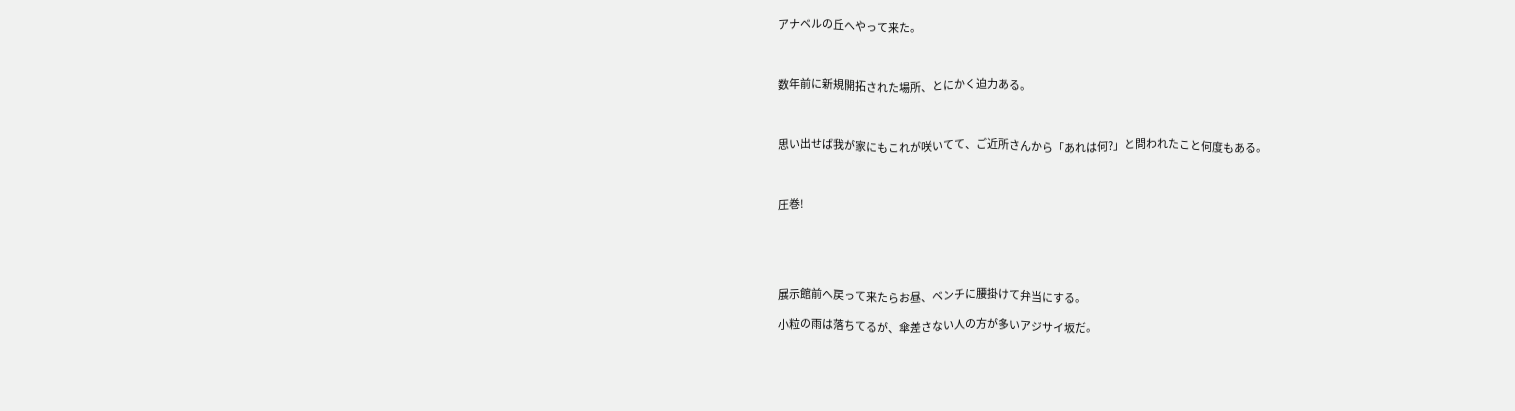アナベルの丘へやって来た。



数年前に新規開拓された場所、とにかく迫力ある。



思い出せば我が家にもこれが咲いてて、ご近所さんから「あれは何?」と問われたこと何度もある。



圧巻!





展示館前へ戻って来たらお昼、ベンチに腰掛けて弁当にする。

小粒の雨は落ちてるが、傘差さない人の方が多いアジサイ坂だ。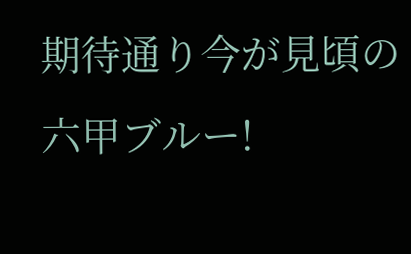期待通り今が見頃の六甲ブルー!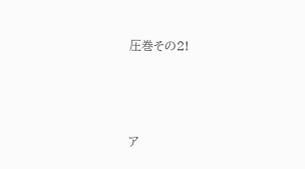圧巻その2!



ア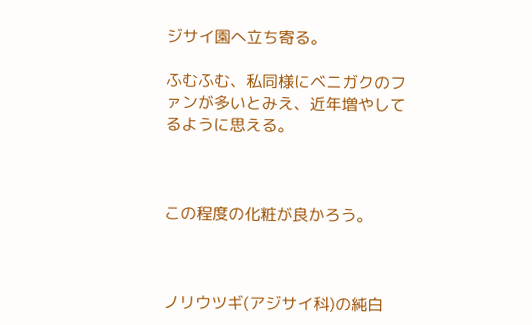ジサイ園へ立ち寄る。

ふむふむ、私同様にベニガクのファンが多いとみえ、近年増やしてるように思える。



この程度の化粧が良かろう。



ノリウツギ(アジサイ科)の純白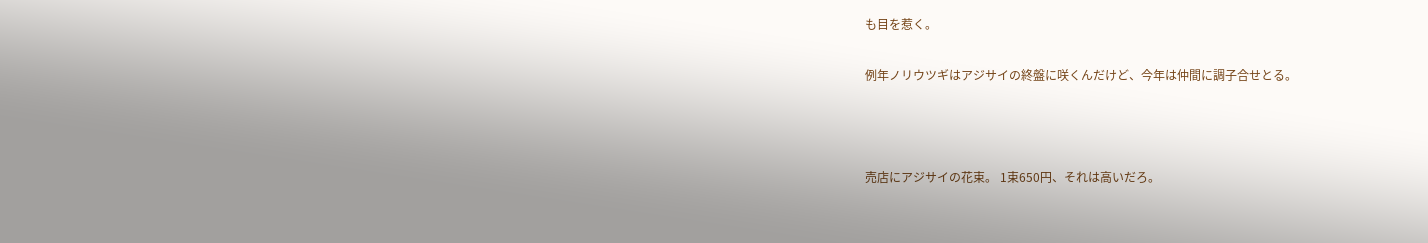も目を惹く。

例年ノリウツギはアジサイの終盤に咲くんだけど、今年は仲間に調子合せとる。



売店にアジサイの花束。 1束650円、それは高いだろ。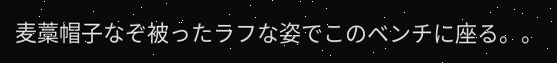麦藁帽子なぞ被ったラフな姿でこのベンチに座る。。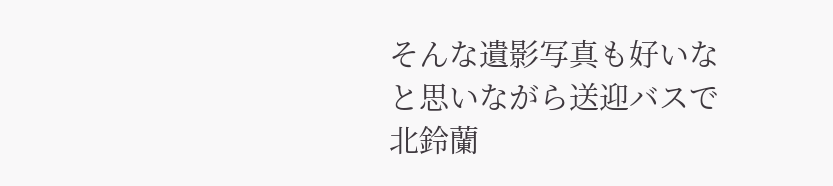そんな遺影写真も好いなと思いながら送迎バスで北鈴蘭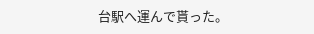台駅へ運んで貰った。